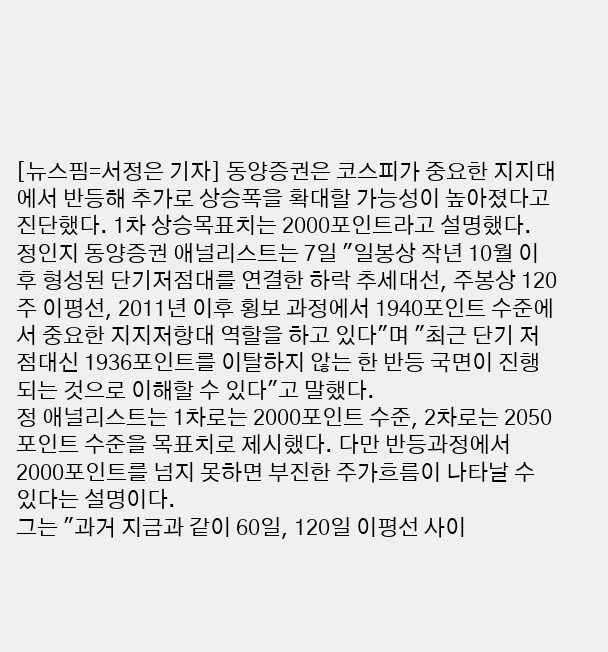[뉴스핌=서정은 기자] 동양증권은 코스피가 중요한 지지대에서 반등해 추가로 상승폭을 확대할 가능성이 높아졌다고 진단했다. 1차 상승목표치는 2000포인트라고 설명했다.
정인지 동양증권 애널리스트는 7일 "일봉상 작년 10월 이후 형성된 단기저점대를 연결한 하락 추세대선, 주봉상 120주 이평선, 2011년 이후 횡보 과정에서 1940포인트 수준에서 중요한 지지저항대 역할을 하고 있다"며 "최근 단기 저점대신 1936포인트를 이탈하지 않는 한 반등 국면이 진행되는 것으로 이해할 수 있다"고 말했다.
정 애널리스트는 1차로는 2000포인트 수준, 2차로는 2050포인트 수준을 목표치로 제시했다. 다만 반등과정에서 2000포인트를 넘지 못하면 부진한 주가흐름이 나타날 수 있다는 설명이다.
그는 "과거 지금과 같이 60일, 120일 이평선 사이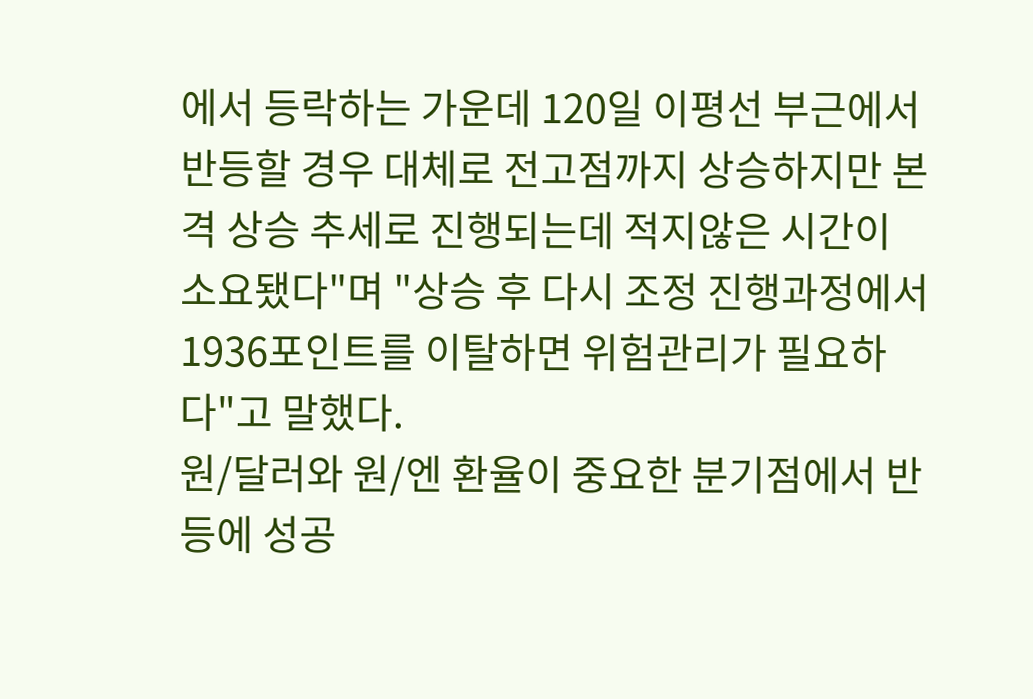에서 등락하는 가운데 120일 이평선 부근에서 반등할 경우 대체로 전고점까지 상승하지만 본격 상승 추세로 진행되는데 적지않은 시간이 소요됐다"며 "상승 후 다시 조정 진행과정에서 1936포인트를 이탈하면 위험관리가 필요하다"고 말했다.
원/달러와 원/엔 환율이 중요한 분기점에서 반등에 성공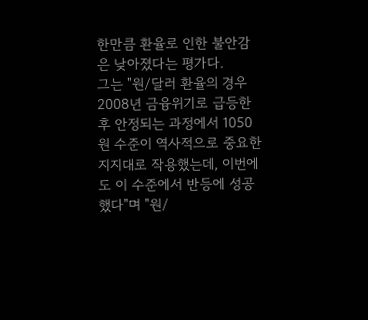한만큼 환율로 인한 불안감은 낮아졌다는 평가다.
그는 "원/달러 환율의 경우 2008년 금융위기로 급등한 후 안정되는 과정에서 1050원 수준이 역사적으로 중요한 지지대로 작용했는데, 이번에도 이 수준에서 반등에 성공했다"며 "원/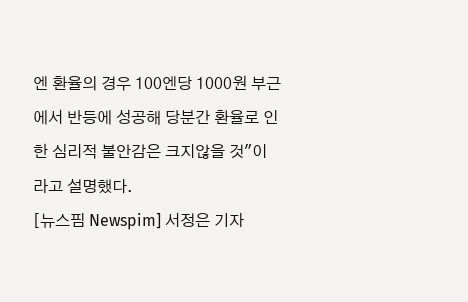엔 환율의 경우 100엔당 1000원 부근에서 반등에 성공해 당분간 환율로 인한 심리적 불안감은 크지않을 것"이라고 설명했다.
[뉴스핌 Newspim] 서정은 기자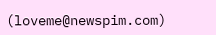(loveme@newspim.com)